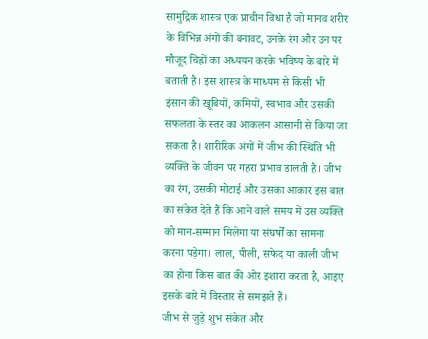सामुद्रिक शास्त्र एक प्राचीन विधा है जो मानव शरीर के विभिन्न अंगों की बनावट, उनके रंग और उन पर मौजूद चिह्नों का अध्ययन करके भविष्य के बारे में बताती है। इस शास्त्र के माध्यम से किसी भी इंसान की खूबियों, कमियों, स्वभाव और उसकी सफलता के स्तर का आकलन आसानी से किया जा सकता है। शारीरिक अंगों में जीभ की स्थिति भी व्यक्ति के जीवन पर गहरा प्रभाव डालती है। जीभ का रंग, उसकी मोटाई और उसका आकार इस बात का संकेत देते हैं कि आने वाले समय में उस व्यक्ति को मान-सम्मान मिलेगा या संघर्षों का सामना करना पड़ेगा। लाल, पीली, सफेद या काली जीभ का होना किस बात की ओर इशारा करता है, आइए इसके बारे में विस्तार से समझते हैं।
जीभ से जुड़े शुभ संकेत और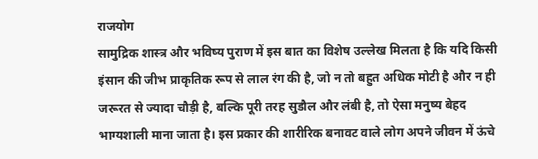राजयोग
सामुद्रिक शास्त्र और भविष्य पुराण में इस बात का विशेष उल्लेख मिलता है कि यदि किसी इंसान की जीभ प्राकृतिक रूप से लाल रंग की है, जो न तो बहुत अधिक मोटी है और न ही जरूरत से ज्यादा चौड़ी है, बल्कि पूरी तरह सुडौल और लंबी है, तो ऐसा मनुष्य बेहद भाग्यशाली माना जाता है। इस प्रकार की शारीरिक बनावट वाले लोग अपने जीवन में ऊंचे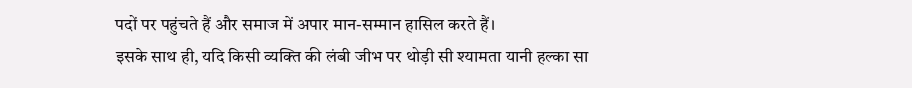पदों पर पहुंचते हैं और समाज में अपार मान-सम्मान हासिल करते हैं।
इसके साथ ही, यदि किसी व्यक्ति की लंबी जीभ पर थोड़ी सी श्यामता यानी हल्का सा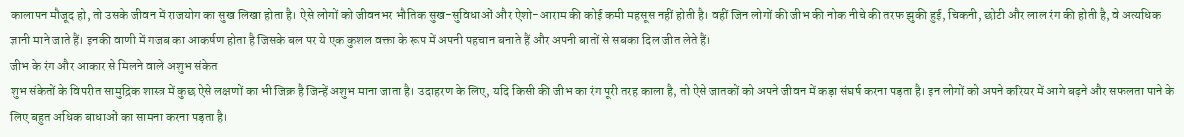कालापन मौजूद हो, तो उसके जीवन में राजयोग का सुख लिखा होता है। ऐसे लोगों को जीवनभर भौतिक सुख-सुविधाओं और ऐशो-आराम की कोई कमी महसूस नहीं होती है। वहीं जिन लोगों की जीभ की नोक नीचे की तरफ झुकी हुई, चिकनी, छोटी और लाल रंग की होती है, वे अत्यधिक ज्ञानी माने जाते हैं। इनकी वाणी में गजब का आकर्षण होता है जिसके बल पर ये एक कुशल वक्ता के रूप में अपनी पहचान बनाते हैं और अपनी बातों से सबका दिल जीत लेते हैं।
जीभ के रंग और आकार से मिलने वाले अशुभ संकेत
शुभ संकेतों के विपरीत सामुद्रिक शास्त्र में कुछ ऐसे लक्षणों का भी जिक्र है जिन्हें अशुभ माना जाता है। उदाहरण के लिए, यदि किसी की जीभ का रंग पूरी तरह काला है, तो ऐसे जातकों को अपने जीवन में कड़ा संघर्ष करना पड़ता है। इन लोगों को अपने करियर में आगे बढ़ने और सफलता पाने के लिए बहुत अधिक बाधाओं का सामना करना पड़ता है।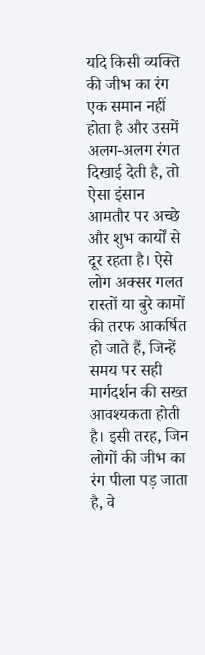यदि किसी व्यक्ति की जीभ का रंग एक समान नहीं होता है और उसमें अलग-अलग रंगत दिखाई देती है, तो ऐसा इंसान आमतौर पर अच्छे और शुभ कार्यों से दूर रहता है। ऐसे लोग अक्सर गलत रास्तों या बुरे कामों की तरफ आकर्षित हो जाते हैं, जिन्हें समय पर सही मार्गदर्शन की सख्त आवश्यकता होती है। इसी तरह, जिन लोगों की जीभ का रंग पीला पड़ जाता है, वे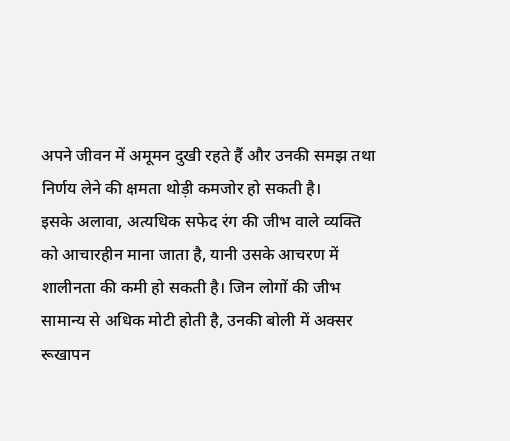अपने जीवन में अमूमन दुखी रहते हैं और उनकी समझ तथा निर्णय लेने की क्षमता थोड़ी कमजोर हो सकती है।
इसके अलावा, अत्यधिक सफेद रंग की जीभ वाले व्यक्ति को आचारहीन माना जाता है, यानी उसके आचरण में शालीनता की कमी हो सकती है। जिन लोगों की जीभ सामान्य से अधिक मोटी होती है, उनकी बोली में अक्सर रूखापन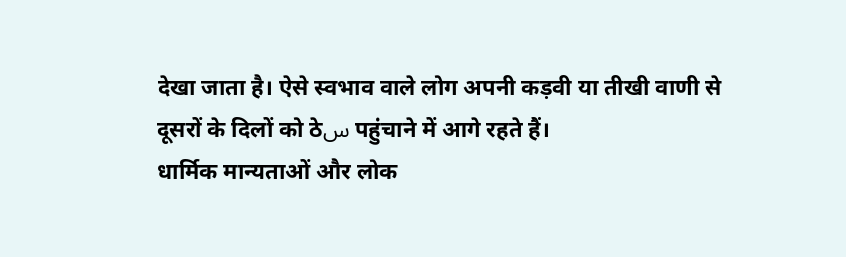देखा जाता है। ऐसे स्वभाव वाले लोग अपनी कड़वी या तीखी वाणी से दूसरों के दिलों को ठेس पहुंचाने में आगे रहते हैं।
धार्मिक मान्यताओं और लोक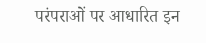परंपराओं पर आधारित इन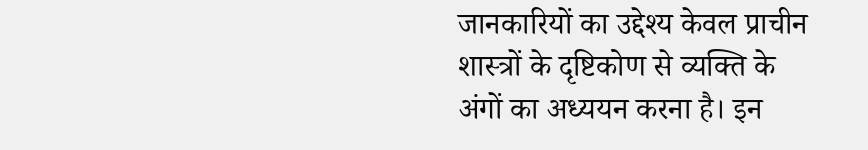जानकारियों का उद्देश्य केवल प्राचीन शास्त्रों के दृष्टिकोण से व्यक्ति के अंगों का अध्ययन करना है। इन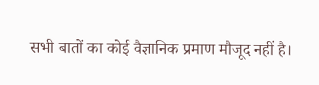सभी बातों का कोई वैज्ञानिक प्रमाण मौजूद नहीं है।